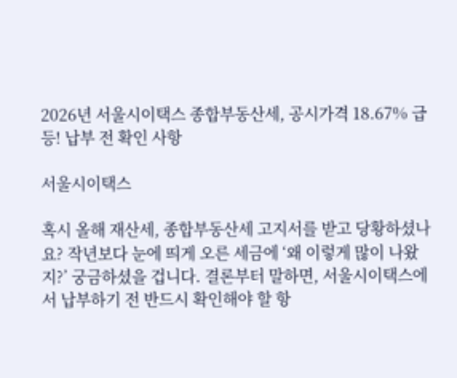2026년 서울시이택스 종합부동산세, 공시가격 18.67% 급등! 납부 전 확인 사항

서울시이택스

혹시 올해 재산세, 종합부동산세 고지서를 받고 당황하셨나요? 작년보다 눈에 띄게 오른 세금에 ‘왜 이렇게 많이 나왔지?’ 궁금하셨을 겁니다. 결론부터 말하면, 서울시이택스에서 납부하기 전 반드시 확인해야 할 항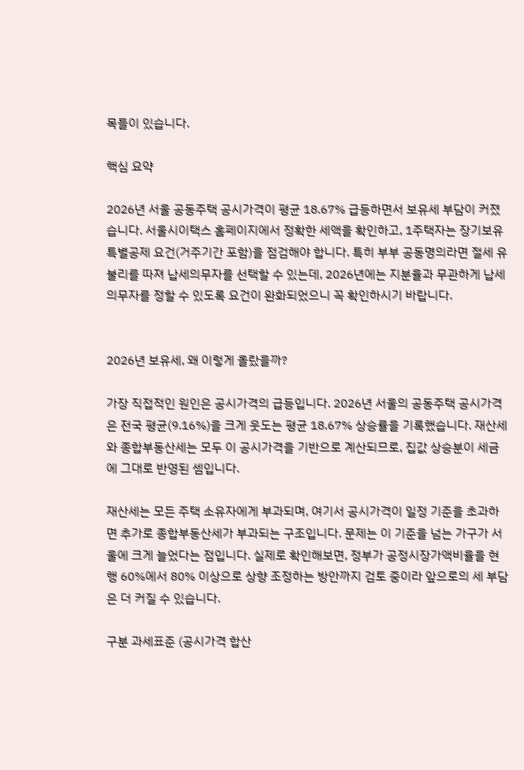목들이 있습니다.

핵심 요약

2026년 서울 공동주택 공시가격이 평균 18.67% 급등하면서 보유세 부담이 커졌습니다. 서울시이택스 홈페이지에서 정확한 세액을 확인하고, 1주택자는 장기보유특별공제 요건(거주기간 포함)을 점검해야 합니다. 특히 부부 공동명의라면 절세 유불리를 따져 납세의무자를 선택할 수 있는데, 2026년에는 지분율과 무관하게 납세의무자를 정할 수 있도록 요건이 완화되었으니 꼭 확인하시기 바랍니다.


2026년 보유세, 왜 이렇게 올랐을까?

가장 직접적인 원인은 공시가격의 급등입니다. 2026년 서울의 공동주택 공시가격은 전국 평균(9.16%)을 크게 웃도는 평균 18.67% 상승률을 기록했습니다. 재산세와 종합부동산세는 모두 이 공시가격을 기반으로 계산되므로, 집값 상승분이 세금에 그대로 반영된 셈입니다.

재산세는 모든 주택 소유자에게 부과되며, 여기서 공시가격이 일정 기준을 초과하면 추가로 종합부동산세가 부과되는 구조입니다. 문제는 이 기준을 넘는 가구가 서울에 크게 늘었다는 점입니다. 실제로 확인해보면, 정부가 공정시장가액비율을 현행 60%에서 80% 이상으로 상향 조정하는 방안까지 검토 중이라 앞으로의 세 부담은 더 커질 수 있습니다.

구분 과세표준 (공시가격 합산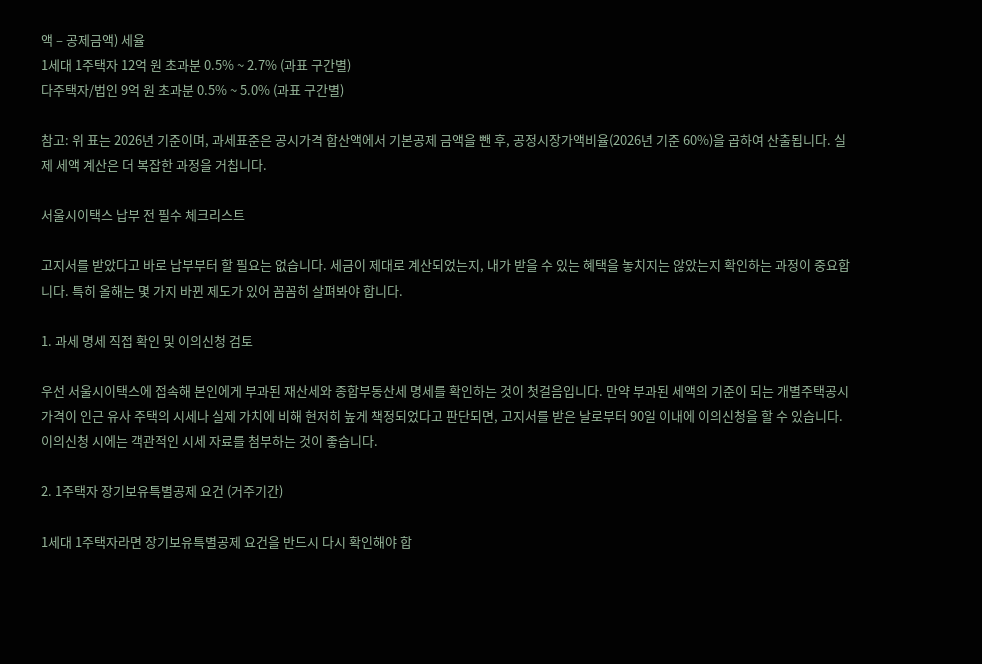액 – 공제금액) 세율
1세대 1주택자 12억 원 초과분 0.5% ~ 2.7% (과표 구간별)
다주택자/법인 9억 원 초과분 0.5% ~ 5.0% (과표 구간별)

참고: 위 표는 2026년 기준이며, 과세표준은 공시가격 합산액에서 기본공제 금액을 뺀 후, 공정시장가액비율(2026년 기준 60%)을 곱하여 산출됩니다. 실제 세액 계산은 더 복잡한 과정을 거칩니다.

서울시이택스 납부 전 필수 체크리스트

고지서를 받았다고 바로 납부부터 할 필요는 없습니다. 세금이 제대로 계산되었는지, 내가 받을 수 있는 혜택을 놓치지는 않았는지 확인하는 과정이 중요합니다. 특히 올해는 몇 가지 바뀐 제도가 있어 꼼꼼히 살펴봐야 합니다.

1. 과세 명세 직접 확인 및 이의신청 검토

우선 서울시이택스에 접속해 본인에게 부과된 재산세와 종합부동산세 명세를 확인하는 것이 첫걸음입니다. 만약 부과된 세액의 기준이 되는 개별주택공시가격이 인근 유사 주택의 시세나 실제 가치에 비해 현저히 높게 책정되었다고 판단되면, 고지서를 받은 날로부터 90일 이내에 이의신청을 할 수 있습니다. 이의신청 시에는 객관적인 시세 자료를 첨부하는 것이 좋습니다.

2. 1주택자 장기보유특별공제 요건 (거주기간)

1세대 1주택자라면 장기보유특별공제 요건을 반드시 다시 확인해야 합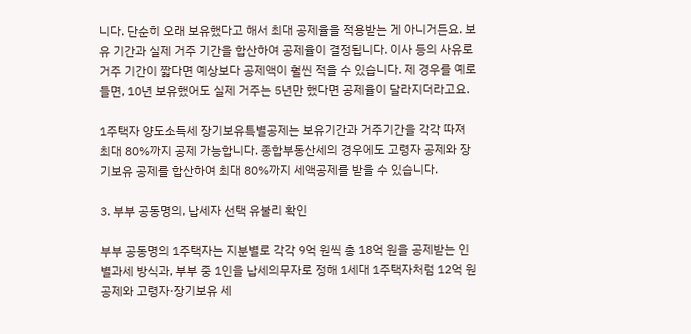니다. 단순히 오래 보유했다고 해서 최대 공제율을 적용받는 게 아니거든요. 보유 기간과 실제 거주 기간을 합산하여 공제율이 결정됩니다. 이사 등의 사유로 거주 기간이 짧다면 예상보다 공제액이 훨씬 적을 수 있습니다. 제 경우를 예로 들면, 10년 보유했어도 실제 거주는 5년만 했다면 공제율이 달라지더라고요.

1주택자 양도소득세 장기보유특별공제는 보유기간과 거주기간을 각각 따져 최대 80%까지 공제 가능합니다. 종합부동산세의 경우에도 고령자 공제와 장기보유 공제를 합산하여 최대 80%까지 세액공제를 받을 수 있습니다.

3. 부부 공동명의, 납세자 선택 유불리 확인

부부 공동명의 1주택자는 지분별로 각각 9억 원씩 총 18억 원을 공제받는 인별과세 방식과, 부부 중 1인을 납세의무자로 정해 1세대 1주택자처럼 12억 원 공제와 고령자·장기보유 세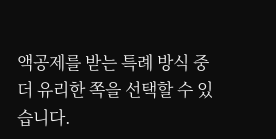액공제를 받는 특례 방식 중 더 유리한 쪽을 선택할 수 있습니다.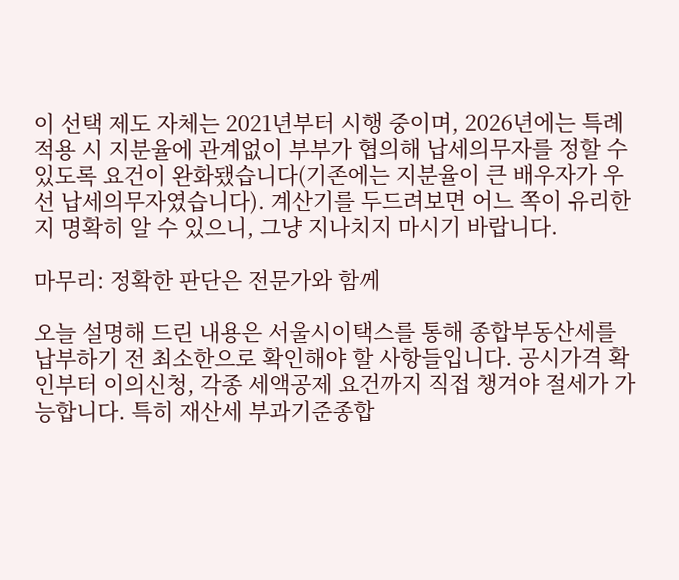이 선택 제도 자체는 2021년부터 시행 중이며, 2026년에는 특례 적용 시 지분율에 관계없이 부부가 협의해 납세의무자를 정할 수 있도록 요건이 완화됐습니다(기존에는 지분율이 큰 배우자가 우선 납세의무자였습니다). 계산기를 두드려보면 어느 쪽이 유리한지 명확히 알 수 있으니, 그냥 지나치지 마시기 바랍니다.

마무리: 정확한 판단은 전문가와 함께

오늘 설명해 드린 내용은 서울시이택스를 통해 종합부동산세를 납부하기 전 최소한으로 확인해야 할 사항들입니다. 공시가격 확인부터 이의신청, 각종 세액공제 요건까지 직접 챙겨야 절세가 가능합니다. 특히 재산세 부과기준종합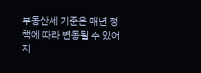부동산세 기준은 매년 정책에 따라 변동될 수 있어 지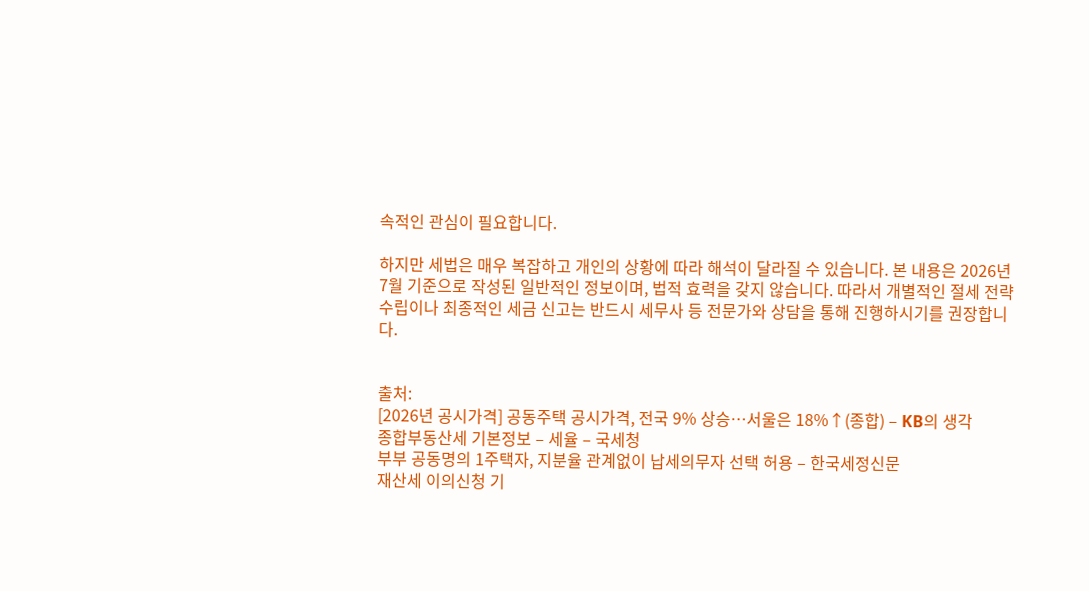속적인 관심이 필요합니다.

하지만 세법은 매우 복잡하고 개인의 상황에 따라 해석이 달라질 수 있습니다. 본 내용은 2026년 7월 기준으로 작성된 일반적인 정보이며, 법적 효력을 갖지 않습니다. 따라서 개별적인 절세 전략 수립이나 최종적인 세금 신고는 반드시 세무사 등 전문가와 상담을 통해 진행하시기를 권장합니다.


출처:
[2026년 공시가격] 공동주택 공시가격, 전국 9% 상승…서울은 18%↑(종합) – KB의 생각
종합부동산세 기본정보 – 세율 – 국세청
부부 공동명의 1주택자, 지분율 관계없이 납세의무자 선택 허용 – 한국세정신문
재산세 이의신청 기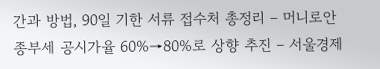간과 방법, 90일 기한 서류 접수처 총정리 – 머니로안
종부세 공시가율 60%→80%로 상향 추진 – 서울경제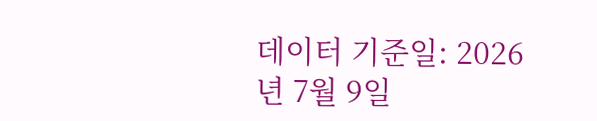데이터 기준일: 2026년 7월 9일